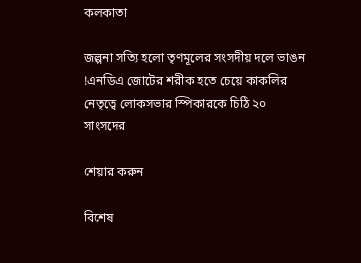কলকাতা

জল্পনা সত্যি হলো তৃণমূলের সংসদীয় দলে ভাঙন !এনডিএ জোটের শরীক হতে চেয়ে কাকলির নেতৃত্বে লোকসভার স্পিকারকে চিঠি ২০ সাংসদের

শেয়ার করুন

বিশেষ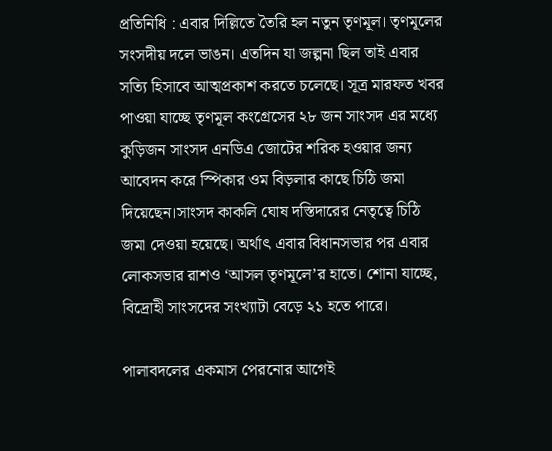প্রতিনিধি : এবার দিল্লিতে তৈরি হল নতুন তৃণমূল। তৃণমূলের সংসদীয় দলে ভাঙন। এতদিন যা জল্পনা ছিল তাই এবার সত্যি হিসাবে আত্মপ্রকাশ করতে চলেছে। সূত্র মারফত খবর পাওয়া যাচ্ছে তৃণমূল কংগ্রেসের ২৮ জন সাংসদ এর মধ্যে কুড়িজন সাংসদ এনডিএ জোটের শরিক হওয়ার জন্য আবেদন করে স্পিকার ওম বিড়লার কাছে চিঠি জমা দিয়েছেন।সাংসদ কাকলি ঘোষ দস্তিদারের নেতৃত্বে চিঠি জমা দেওয়া হয়েছে। অর্থাৎ এবার বিধানসভার পর এবার লোকসভার রাশও ‘আসল তৃণমূলে’র হাতে। শোনা যাচ্ছে, বিদ্রোহী সাংসদের সংখ্যাটা বেড়ে ২১ হতে পারে।

পালাবদলের একমাস পেরনোর আগেই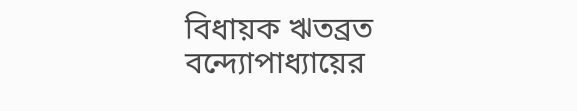বিধায়ক ঋতব্রত বন্দ্যোপাধ্যায়ের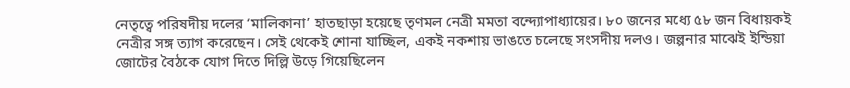নেতৃত্বে পরিষদীয় দলের ‘মালিকানা’ হাতছাড়া হয়েছে তৃণমল নেত্রী মমতা বন্দ্যোপাধ্যায়ের। ৮০ জনের মধ্যে ৫৮ জন বিধায়কই নেত্রীর সঙ্গ ত্যাগ করেছেন। সেই থেকেই শোনা যাচ্ছিল, একই নকশায় ভাঙতে চলেছে সংসদীয় দলও। জল্পনার মাঝেই ইন্ডিয়া জোটের বৈঠকে যোগ দিতে দিল্লি উড়ে গিয়েছিলেন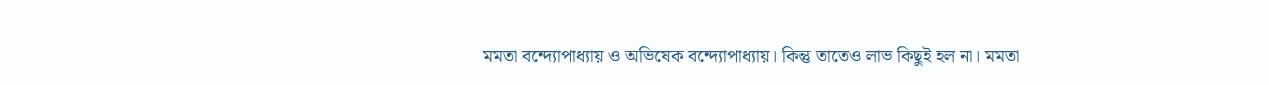মমতা বন্দ্যোপাধ্যায় ও অভিষেক বন্দ্যোপাধ্যায়। কিন্তু তাতেও লাভ কিছুই হল না। মমতা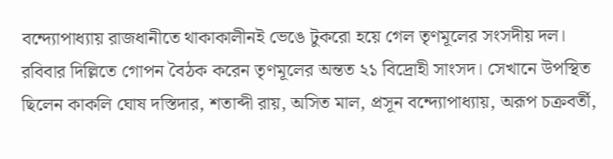বন্দ্যোপাধ্যায় রাজধানীতে থাকাকালীনই ভেঙে টুকরো হয়ে গেল তৃণমূলের সংসদীয় দল। রবিবার দিল্লিতে গোপন বৈঠক করেন তৃণমূলের অন্তত ২১ বিদ্রোহী সাংসদ। সেখানে উপস্থিত ছিলেন কাকলি ঘোষ দস্তিদার, শতাব্দী রায়, অসিত মাল, প্রসূন বন্দ্যোপাধ্যায়, অরূপ চক্রবর্তী,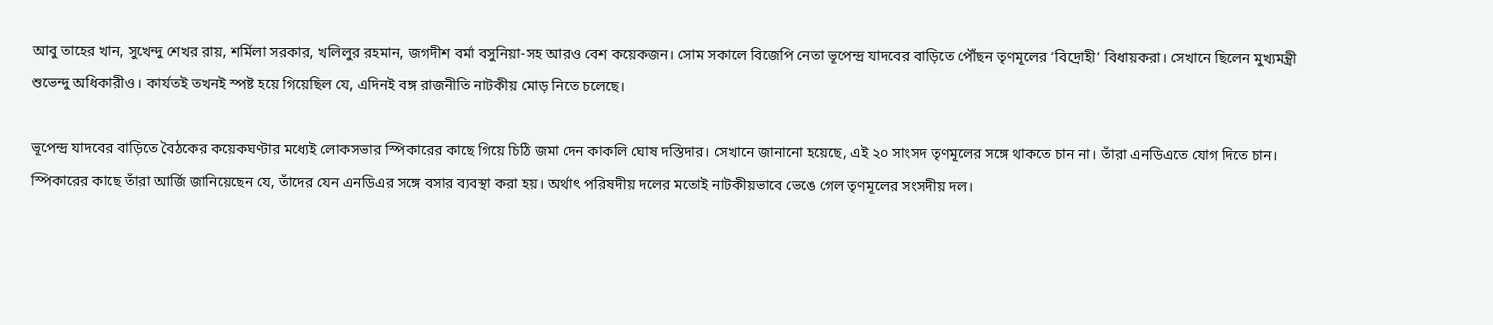আবু তাহের খান, সুখেন্দু শেখর রায়, শর্মিলা সরকার, খলিলুর রহমান, জগদীশ বর্মা বসুনিয়া-সহ আরও বেশ কয়েকজন। সোম সকালে বিজেপি নেতা ভূপেন্দ্র যাদবের বাড়িতে পৌঁছন তৃণমূলের ‘বিদ্রোহী’ বিধায়করা। সেখানে ছিলেন মুখ্যমন্ত্রী শুভেন্দু অধিকারীও। কার্যতই তখনই স্পষ্ট হয়ে গিয়েছিল যে, এদিনই বঙ্গ রাজনীতি নাটকীয় মোড় নিতে চলেছে।

ভূপেন্দ্র যাদবের বাড়িতে বৈঠকের কয়েকঘণ্টার মধ্যেই লোকসভার স্পিকারের কাছে গিয়ে চিঠি জমা দেন কাকলি ঘোষ দস্তিদার। সেখানে জানানো হয়েছে, এই ২০ সাংসদ তৃণমূলের সঙ্গে থাকতে চান না। তাঁরা এনডিএতে যোগ দিতে চান। স্পিকারের কাছে তাঁরা আর্জি জানিয়েছেন যে, তাঁদের যেন এনডিএর সঙ্গে বসার ব্যবস্থা করা হয়। অর্থাৎ পরিষদীয় দলের মতোই নাটকীয়ভাবে ভেঙে গেল তৃণমূলের সংসদীয় দল।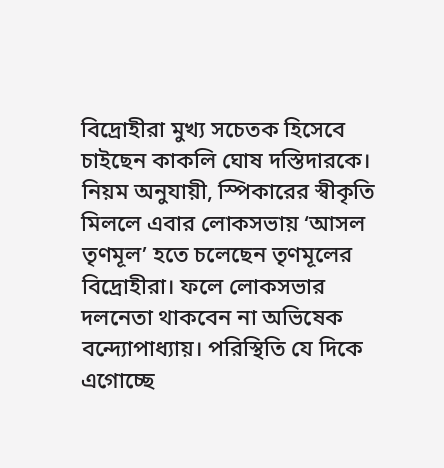বিদ্রোহীরা মুখ্য সচেতক হিসেবে চাইছেন কাকলি ঘোষ দস্তিদারকে। নিয়ম অনুযায়ী, স্পিকারের স্বীকৃতি মিললে এবার লোকসভায় ‘আসল তৃণমূল’ হতে চলেছেন তৃণমূলের বিদ্রোহীরা। ফলে লোকসভার দলনেতা থাকবেন না অভিষেক বন্দ্যোপাধ্যায়। পরিস্থিতি যে দিকে এগোচ্ছে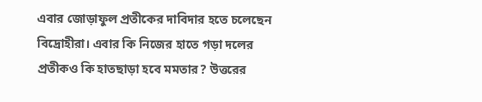এবার জোড়াফুল প্রতীকের দাবিদার হতে চলেছেন বিদ্রোহীরা। এবার কি নিজের হাতে গড়া দলের প্রতীকও কি হাতছাড়া হবে মমতার? উত্তরের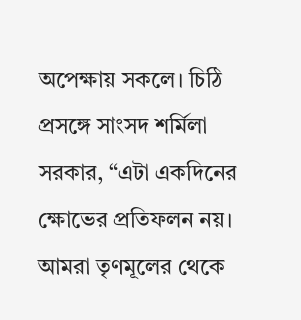অপেক্ষায় সকলে। চিঠি প্রসঙ্গে সাংসদ শর্মিলা সরকার, “এটা একদিনের ক্ষোভের প্রতিফলন নয়। আমরা তৃণমূলের থেকে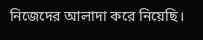নিজেদের আলাদা করে নিয়েছি।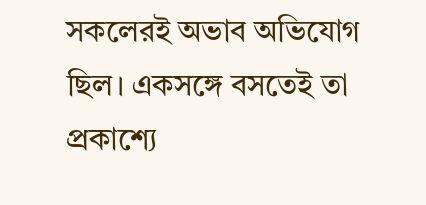সকলেরই অভাব অভিযোগ ছিল। একসঙ্গে বসতেই তা প্রকাশ্যে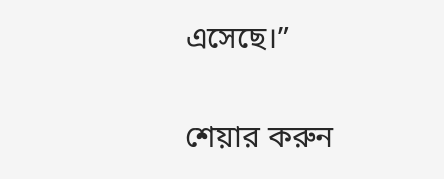এসেছে।”


শেয়ার করুন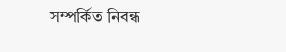সম্পর্কিত নিবন্ধ